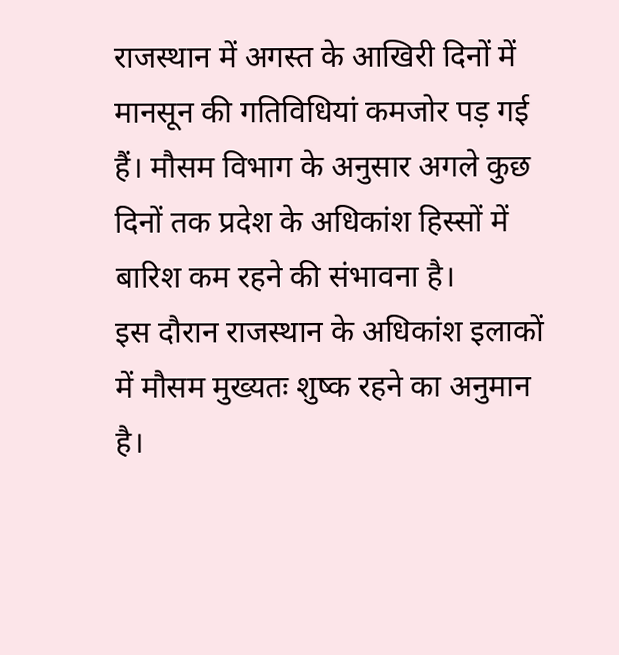राजस्थान में अगस्त के आखिरी दिनों में मानसून की गतिविधियां कमजोर पड़ गई हैं। मौसम विभाग के अनुसार अगले कुछ दिनों तक प्रदेश के अधिकांश हिस्सों में बारिश कम रहने की संभावना है।
इस दौरान राजस्थान के अधिकांश इलाकों में मौसम मुख्यतः शुष्क रहने का अनुमान है।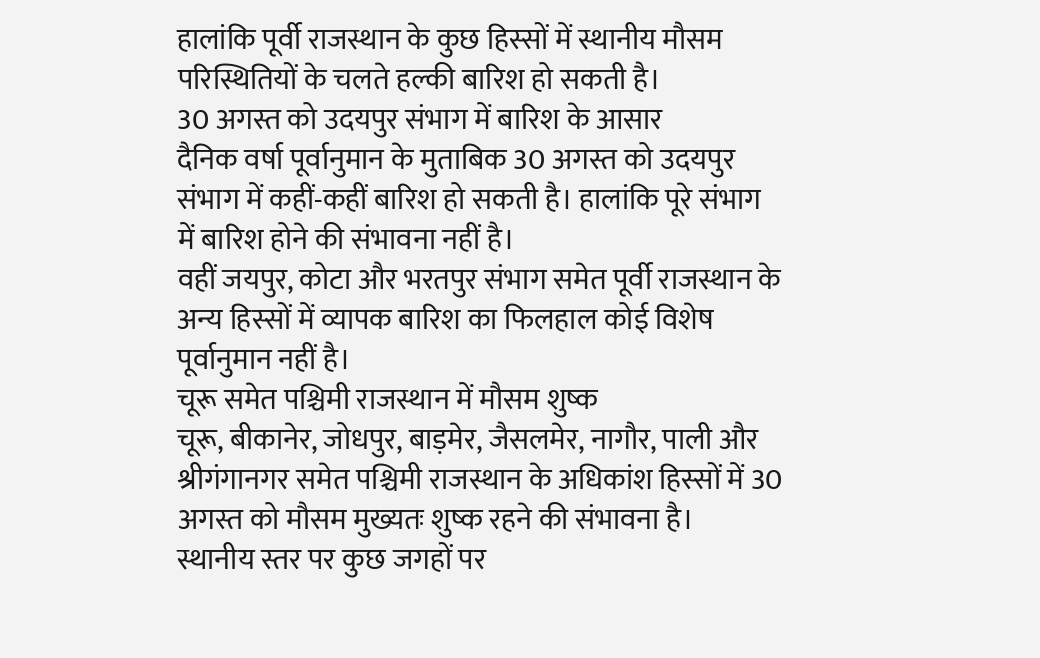हालांकि पूर्वी राजस्थान के कुछ हिस्सों में स्थानीय मौसम परिस्थितियों के चलते हल्की बारिश हो सकती है।
30 अगस्त को उदयपुर संभाग में बारिश के आसार
दैनिक वर्षा पूर्वानुमान के मुताबिक 30 अगस्त को उदयपुर संभाग में कहीं-कहीं बारिश हो सकती है। हालांकि पूरे संभाग में बारिश होने की संभावना नहीं है।
वहीं जयपुर, कोटा और भरतपुर संभाग समेत पूर्वी राजस्थान के अन्य हिस्सों में व्यापक बारिश का फिलहाल कोई विशेष पूर्वानुमान नहीं है।
चूरू समेत पश्चिमी राजस्थान में मौसम शुष्क
चूरू, बीकानेर, जोधपुर, बाड़मेर, जैसलमेर, नागौर, पाली और श्रीगंगानगर समेत पश्चिमी राजस्थान के अधिकांश हिस्सों में 30 अगस्त को मौसम मुख्यतः शुष्क रहने की संभावना है।
स्थानीय स्तर पर कुछ जगहों पर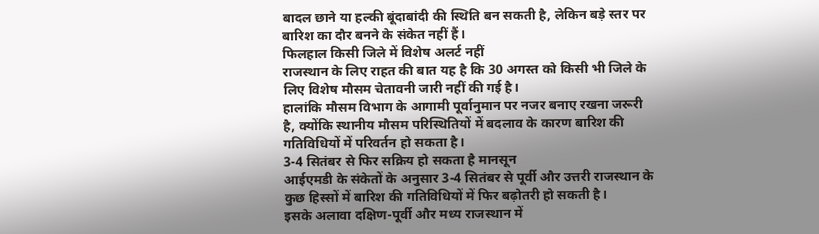बादल छाने या हल्की बूंदाबांदी की स्थिति बन सकती है, लेकिन बड़े स्तर पर बारिश का दौर बनने के संकेत नहीं हैं।
फिलहाल किसी जिले में विशेष अलर्ट नहीं
राजस्थान के लिए राहत की बात यह है कि 30 अगस्त को किसी भी जिले के लिए विशेष मौसम चेतावनी जारी नहीं की गई है।
हालांकि मौसम विभाग के आगामी पूर्वानुमान पर नजर बनाए रखना जरूरी है, क्योंकि स्थानीय मौसम परिस्थितियों में बदलाव के कारण बारिश की गतिविधियों में परिवर्तन हो सकता है।
3-4 सितंबर से फिर सक्रिय हो सकता है मानसून
आईएमडी के संकेतों के अनुसार 3-4 सितंबर से पूर्वी और उत्तरी राजस्थान के कुछ हिस्सों में बारिश की गतिविधियों में फिर बढ़ोतरी हो सकती है।
इसके अलावा दक्षिण-पूर्वी और मध्य राजस्थान में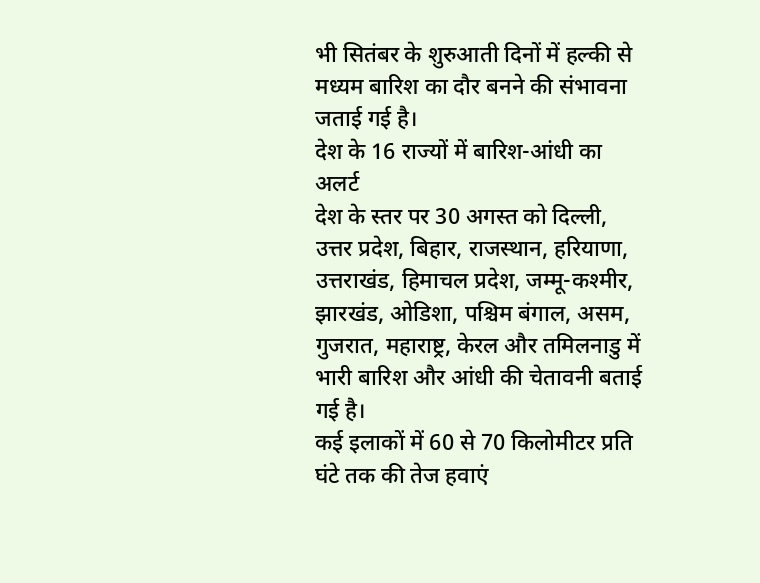भी सितंबर के शुरुआती दिनों में हल्की से मध्यम बारिश का दौर बनने की संभावना जताई गई है।
देश के 16 राज्यों में बारिश-आंधी का अलर्ट
देश के स्तर पर 30 अगस्त को दिल्ली, उत्तर प्रदेश, बिहार, राजस्थान, हरियाणा, उत्तराखंड, हिमाचल प्रदेश, जम्मू-कश्मीर, झारखंड, ओडिशा, पश्चिम बंगाल, असम, गुजरात, महाराष्ट्र, केरल और तमिलनाडु में भारी बारिश और आंधी की चेतावनी बताई गई है।
कई इलाकों में 60 से 70 किलोमीटर प्रति घंटे तक की तेज हवाएं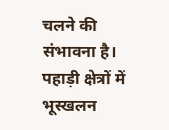चलने की संभावना है। पहाड़ी क्षेत्रों में भूस्खलन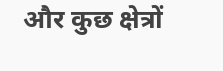और कुछ क्षेत्रों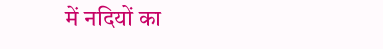में नदियों का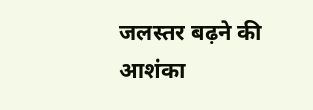जलस्तर बढ़ने की आशंका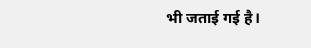भी जताई गई है।